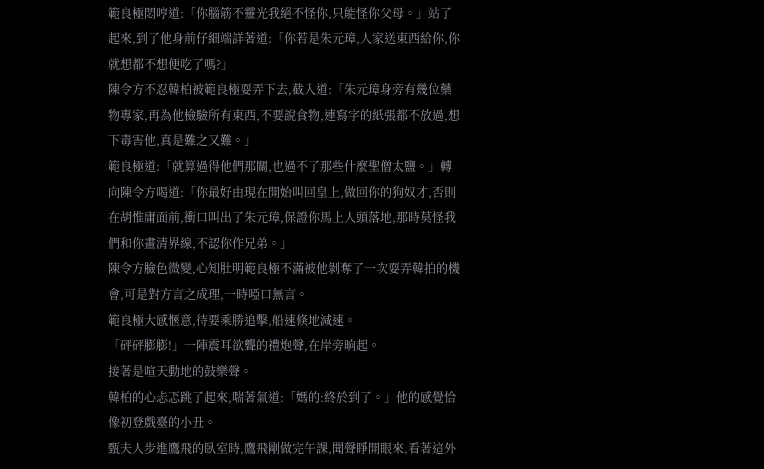範良極悶哼道:「你腦筋不靈光我絕不怪你,只能怪你父母。」站了起來,到了他身前仔細端詳著道:「你若是朱元璋,人家送東西給你,你就想都不想便吃了嗎?」
陳令方不忍韓柏被範良極耍弄下去,截入道:「朱元璋身旁有幾位藥物專家,再為他檢驗所有東西,不要說食物,連寫字的紙張都不放過,想下毒害他,真是難之又難。」
範良極道:「就算過得他們那關,也過不了那些什麼聖僧太鹽。」轉向陳令方喝道:「你最好由現在開始叫回皇上,做回你的狗奴才,否則在胡惟庸面前,衝口叫出了朱元璋,保證你馬上人頭落地,那時莫怪我們和你畫清界線,不認你作兄弟。」
陳令方臉色微變,心知肚明範良極不滿被他剝奪了一次耍弄韓拍的機會,可是對方言之成理,一時啞口無言。
範良極大感愜意,待要乘勝追擊,船速倏地減速。
「砰砰膨膨!」一陣震耳欲聾的禮炮聲,在岸旁晌起。
接著是喧天動地的鼓樂聲。
韓柏的心忐忑跳了起來,喘著氣道:「媽的:終於到了。」他的感覺恰像初登戲臺的小丑。
甄夫人步進鷹飛的臥室時,鷹飛剛做完午課,聞聲睜開眼來,看著這外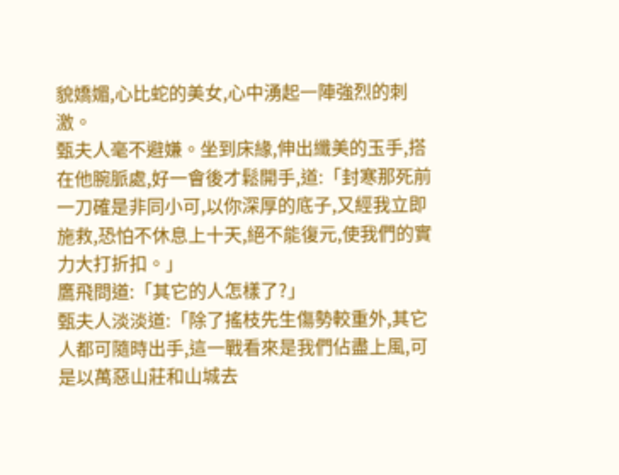貌嬌媚,心比蛇的美女,心中湧起一陣強烈的刺激。
甄夫人毫不避嫌。坐到床緣,伸出纖美的玉手,搭在他腕脈處,好一會後才鬆開手,道:「封寒那死前一刀確是非同小可,以你深厚的底子,又經我立即施救,恐怕不休息上十天,絕不能復元,使我們的實力大打折扣。」
鷹飛問道:「其它的人怎樣了?」
甄夫人淡淡道:「除了搖枝先生傷勢較重外,其它人都可隨時出手,這一戰看來是我們佔盡上風,可是以萬惡山莊和山城去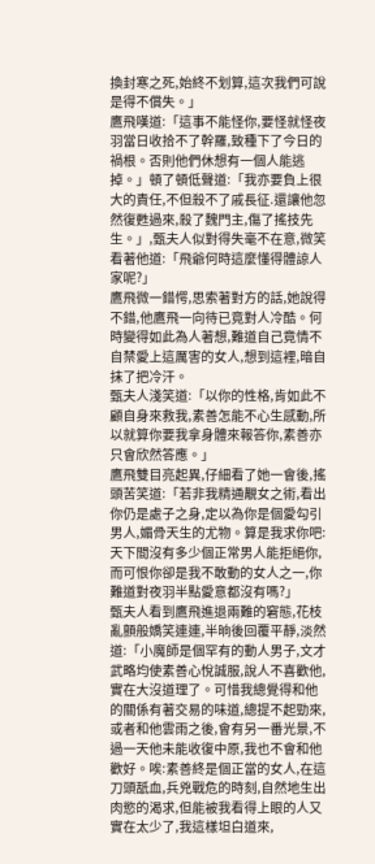換封寒之死,始終不划算,這次我們可說是得不償失。」
鷹飛嘆道:「這事不能怪你,要怪就怪夜羽當日收拾不了幹羅,致種下了今日的禍根。否則他們休想有一個人能逃掉。」頓了頓低聲道:「我亦要負上很大的責任,不但殺不了戚長征.還讓他忽然復甦過來,殺了魏門主,傷了搖技先生。」,甄夫人似對得失毫不在意,微笑看著他道:「飛爺何時這麼懂得體諒人家呢?」
鷹飛微一錯愕,思索著對方的話,她說得不錯,他鷹飛一向待已竟對人冷酷。何時變得如此為人著想,難道自己竟情不自禁愛上這厲害的女人,想到這裡,暗自抹了把冷汗。
甄夫人淺笑道:「以你的性格,肯如此不顧自身來救我,素善怎能不心生感動,所以就算你要我拿身體來報答你,素善亦只會欣然答應。」
鷹飛雙目亮起異,仔細看了她一會後,搖頭苦笑道:「若非我精通覯女之術,看出你仍是處子之身,定以為你是個愛勾引男人,媚骨天生的尤物。算是我求你吧:天下間沒有多少個正常男人能拒絕你,而可恨你卻是我不敢動的女人之一,你難道對夜羽半點愛意都沒有嗎?」
甄夫人看到鷹飛進退兩難的窘態,花枝亂顫般嬌笑連連,半晌後回覆平靜,淡然道:「小魔師是個罕有的動人男子,文才武略均使素善心悅誠服,說人不喜歡他,實在大沒道理了。可惜我總覺得和他的關係有著交易的味道,總提不起勁來,或者和他雲雨之後,會有另一番光景,不過一天他未能收復中原,我也不會和他歡好。唉:素善終是個正當的女人,在這刀頭舐血,兵兇戰危的時刻,自然地生出肉慾的渴求,但能被我看得上眼的人又實在太少了,我這樣坦白道來,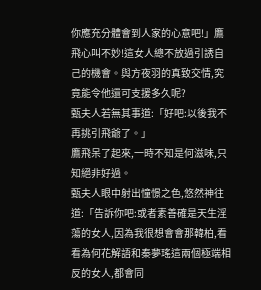你應充分體會到人家的心意吧!」鷹飛心叫不妙!這女人總不放過引誘自己的機會。與方夜羽的真致交情,究竟能令他還可支援多久呢?
甄夫人若無其事道:「好吧:以後我不再挑引飛爺了。」
鷹飛呆了起來,一時不知是何滋味,只知絕非好過。
甄夫人眼中射出憧憬之色,悠然神往道:「告訴你吧:或者素善確是天生淫蕩的女人,因為我很想會會那韓柏,看看為何花解語和秦夢瑤這兩個極端相反的女人,都會同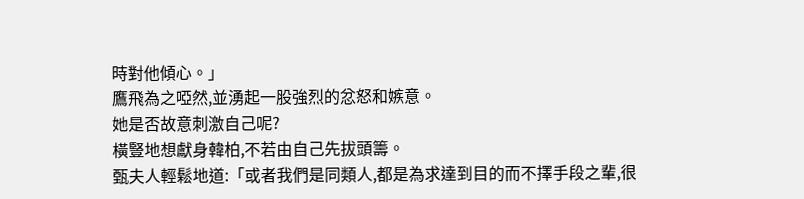時對他傾心。」
鷹飛為之啞然,並湧起一股強烈的忿怒和嫉意。
她是否故意刺激自己呢?
橫豎地想獻身韓柏,不若由自己先拔頭籌。
甄夫人輕鬆地道:「或者我們是同類人,都是為求達到目的而不擇手段之輩,很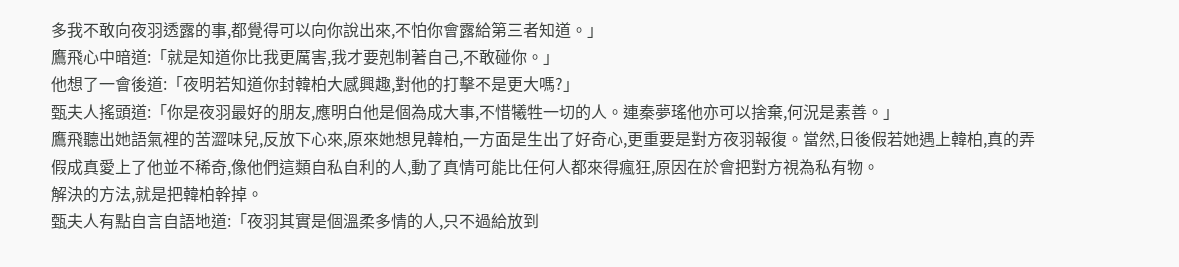多我不敢向夜羽透露的事,都覺得可以向你說出來,不怕你會露給第三者知道。」
鷹飛心中暗道:「就是知道你比我更厲害,我才要剋制著自己,不敢碰你。」
他想了一會後道:「夜明若知道你封韓柏大感興趣,對他的打擊不是更大嗎?」
甄夫人搖頭道:「你是夜羽最好的朋友,應明白他是個為成大事,不惜犧牲一切的人。連秦夢瑤他亦可以捨棄,何況是素善。」
鷹飛聽出她語氣裡的苦澀味兒,反放下心來,原來她想見韓柏,一方面是生出了好奇心,更重要是對方夜羽報復。當然,日後假若她遇上韓柏,真的弄假成真愛上了他並不稀奇,像他們這類自私自利的人,動了真情可能比任何人都來得瘋狂,原因在於會把對方視為私有物。
解決的方法,就是把韓柏幹掉。
甄夫人有點自言自語地道:「夜羽其實是個溫柔多情的人,只不過給放到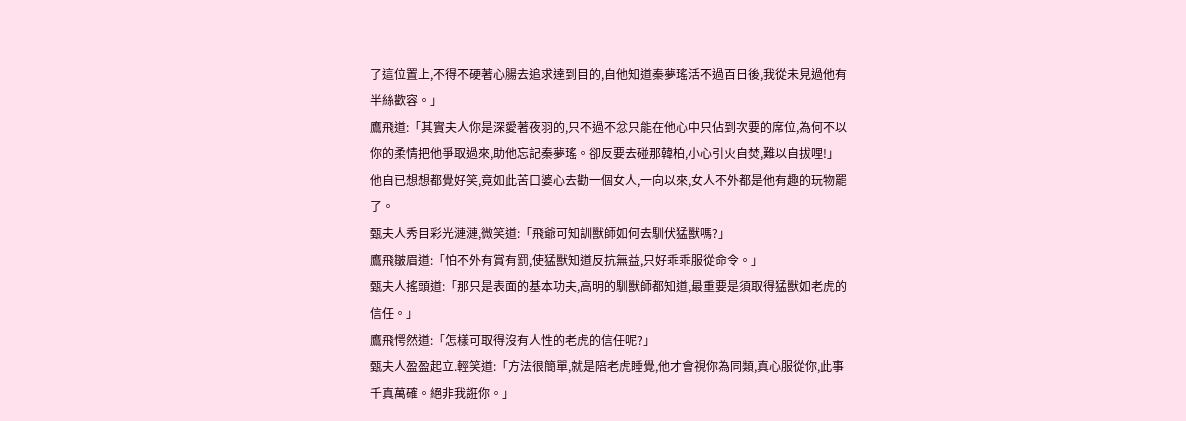了這位置上,不得不硬著心腸去追求達到目的,自他知道秦夢瑤活不過百日後,我從未見過他有半絲歡容。」
鷹飛道:「其實夫人你是深愛著夜羽的,只不過不忿只能在他心中只佔到次要的席位,為何不以你的柔情把他爭取過來,助他忘記秦夢瑤。卻反要去碰那韓柏,小心引火自焚,難以自拔哩!」他自已想想都覺好笑,竟如此苦口婆心去勸一個女人,一向以來,女人不外都是他有趣的玩物罷了。
甄夫人秀目彩光漣漣,微笑道:「飛爺可知訓獸師如何去馴伏猛獸嗎?」
鷹飛皺眉道:「怕不外有賞有罰,使猛獸知道反抗無益,只好乖乖服從命令。」
甄夫人搖頭道:「那只是表面的基本功夫,高明的馴獸師都知道,最重要是須取得猛獸如老虎的信任。」
鷹飛愕然道:「怎樣可取得沒有人性的老虎的信任呢?」
甄夫人盈盈起立.輕笑道:「方法很簡單,就是陪老虎睡覺,他才會視你為同類,真心服從你,此事千真萬確。絕非我誑你。」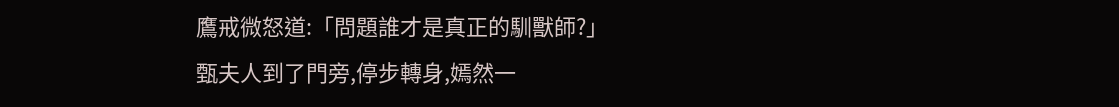鷹戒微怒道:「問題誰才是真正的馴獸師?」
甄夫人到了門旁,停步轉身,嫣然一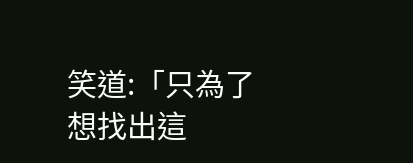笑道:「只為了想找出這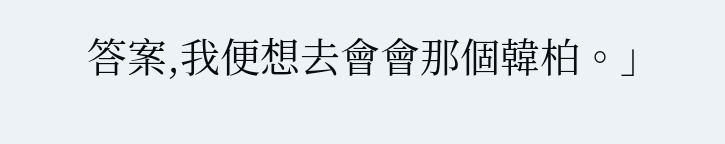答案,我便想去會會那個韓柏。」